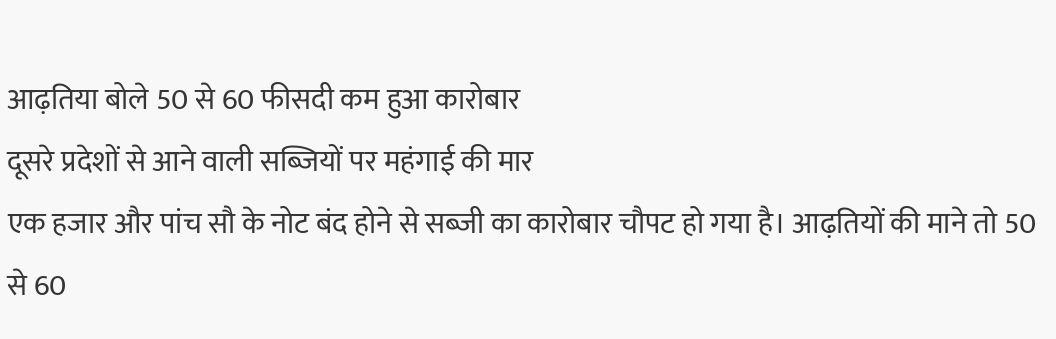आढ़तिया बोले 50 से 60 फीसदी कम हुआ कारोबार
दूसरे प्रदेशों से आने वाली सब्जियों पर महंगाई की मार
एक हजार और पांच सौ के नोट बंद होने से सब्जी का कारोबार चौपट हो गया है। आढ़तियों की माने तो 50 से 60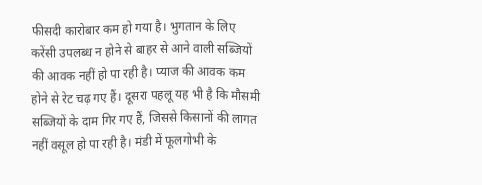फीसदी कारोबार कम हो गया है। भुगतान के लिए करेंसी उपलब्ध न होने से बाहर से आने वाली सब्जियों की आवक नहीं हो पा रही है। प्याज की आवक कम होने से रेट चढ़ गए हैं। दूसरा पहलू यह भी है कि मौसमी सब्जियों के दाम गिर गए हैं, जिससे किसानों की लागत नहीं वसूल हो पा रही है। मंडी में फूलगोभी के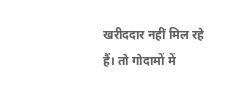खरीददार नहीं मिल रहे हैं। तो गोदामों में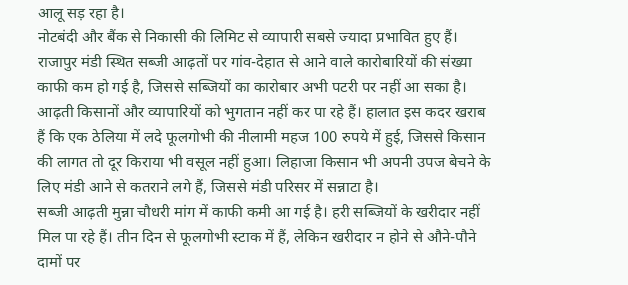आलू सड़ रहा है।
नोटबंदी और बैंक से निकासी की लिमिट से व्यापारी सबसे ज्यादा प्रभावित हुए हैं। राजापुर मंडी स्थित सब्जी आढ़तों पर गांव-देहात से आने वाले कारोबारियों की संख्या काफी कम हो गई है, जिससे सब्जियों का कारोबार अभी पटरी पर नहीं आ सका है। आढ़ती किसानों और व्यापारियों को भुगतान नहीं कर पा रहे हैं। हालात इस कदर खराब हैं कि एक ठेलिया में लदे फूलगोभी की नीलामी महज 100 रुपये में हुई, जिससे किसान की लागत तो दूर किराया भी वसूल नहीं हुआ। लिहाजा किसान भी अपनी उपज बेचने के लिए मंडी आने से कतराने लगे हैं, जिससे मंडी परिसर में सन्नाटा है।
सब्जी आढ़ती मुन्ना चौधरी मांग में काफी कमी आ गई है। हरी सब्जियों के खरीदार नहीं मिल पा रहे हैं। तीन दिन से फूलगोभी स्टाक में हैं, लेकिन खरीदार न होने से औने-पौने दामों पर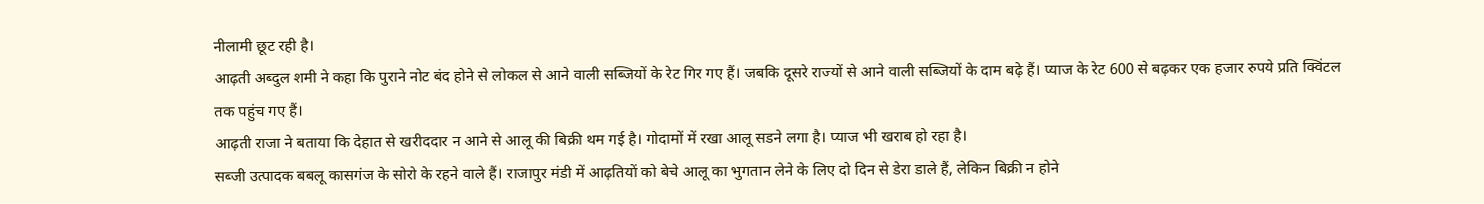नीलामी छूट रही है।
आढ़ती अब्दुल शमी ने कहा कि पुराने नोट बंद होने से लोकल से आने वाली सब्जियों के रेट गिर गए हैं। जबकि दूसरे राज्यों से आने वाली सब्जियों के दाम बढ़े हैं। प्याज के रेट 600 से बढ़कर एक हजार रुपये प्रति क्विंटल तक पहुंच गए हैं।
आढ़ती राजा ने बताया कि देहात से खरीददार न आने से आलू की बिक्री थम गई है। गोदामों में रखा आलू सडने लगा है। प्याज भी खराब हो रहा है।
सब्जी उत्पादक बबलू कासगंज के सोरो के रहने वाले हैं। राजापुर मंडी में आढ़तियों को बेचे आलू का भुगतान लेने के लिए दो दिन से डेरा डाले हैं, लेकिन बिक्री न होने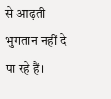से आढ़ती भुगतान नहीं दे पा रहे हैं।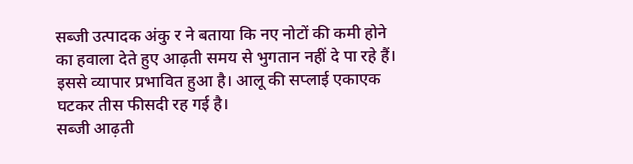सब्जी उत्पादक अंकु र ने बताया कि नए नोटों की कमी होने का हवाला देते हुए आढ़ती समय से भुगतान नहीं दे पा रहे हैं। इससे व्यापार प्रभावित हुआ है। आलू की सप्लाई एकाएक घटकर तीस फीसदी रह गई है।
सब्जी आढ़ती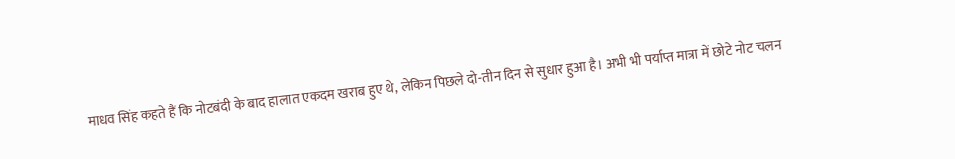माधव सिंह कहते हैं कि नोटबंदी के बाद हालात एकदम खराब हुए थे, लेकिन पिछले दो-तीन दिन से सुधार हुआ है। अभी भी पर्याप्त मात्रा में छोटे नोट चलन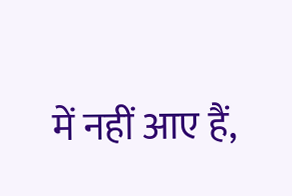में नहीं आए हैं,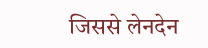जिससे लेनदेन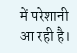में परेशानी आ रही है।